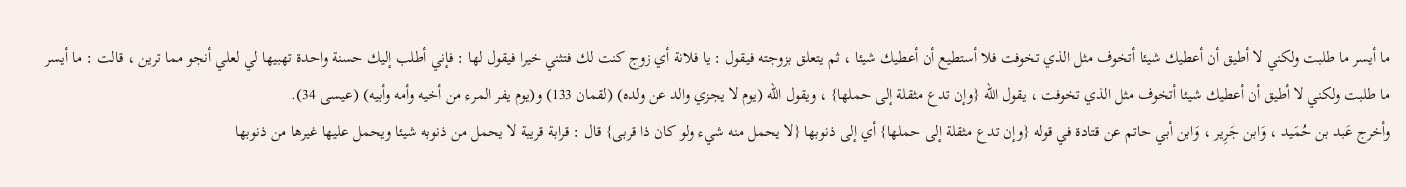ما أيسر ما طلبت ولكني لا أطيق أن أعطيك شيئا أتخوف مثل الذي تخوفت فلا أستطيع أن أعطيك شيئا ، ثم يتعلق بزوجته فيقول : يا فلانة أي زوج كنت لك فتثني خيرا فيقول لها : فإني أطلب إليك حسنة واحدة تهبيها لي لعلي أنجو مما ترين ، قالت : ما أيسر ما طلبت ولكني لا أطيق أن أعطيك شيئا أتخوف مثل الذي تخوفت ، يقول الله {وإن تدع مثقلة إلى حملها} ، ويقول الله (يوم لا يجزي والد عن ولده) (لقمان 133) و(يوم يفر المرء من أخيه وأمه وأبيه) (عيسى 34).
وأخرج عَبد بن حُمَيد ، وَابن جَرِير ، وَابن أبي حاتم عن قتادة في قوله {وإن تدع مثقلة إلى حملها} أي إلى ذنوبها {لا يحمل منه شيء ولو كان ذا قربى} قال : قرابة قريبة لا يحمل من ذنوبه شيئا ويحمل عليها غيرها من ذنوبها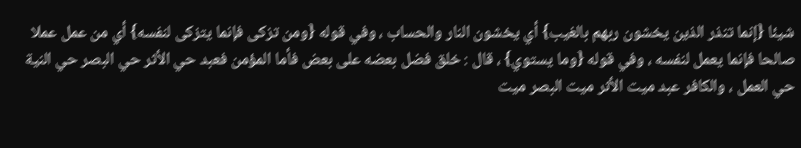شيئا {إنما تنذر الذين يخشون ربهم بالغيب} أي يخشون النار والحساب ، وفي قوله {ومن تزكى فإنما يتزكى لنفسه} أي من عمل عملا صالحا فإنما يعمل لنفسه ، وفي قوله {وما يستوي} ، قال : خلق فضل بعضه على بعض فأما المؤمن فعبد حي الأثر حي البصر حي النية حي العمل ، والكافر عبد ميت الأثر ميت البصر ميت